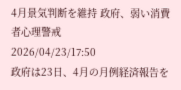4月景気判断を維持 政府、弱い消費者心理警戒
2026/04/23/17:50
政府は23日、4月の月例経済報告を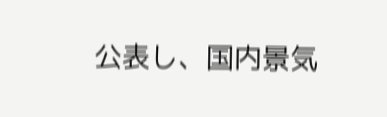公表し、国内景気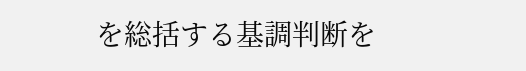を総括する基調判断を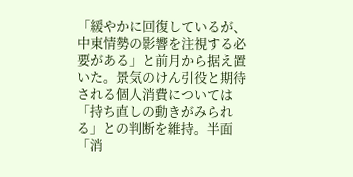「緩やかに回復しているが、中東情勢の影響を注視する必要がある」と前月から据え置いた。景気のけん引役と期待される個人消費については「持ち直しの動きがみられる」との判断を維持。半面「消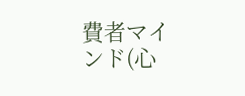費者マインド(心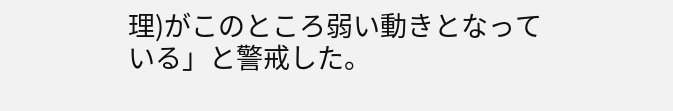理)がこのところ弱い動きとなっている」と警戒した。